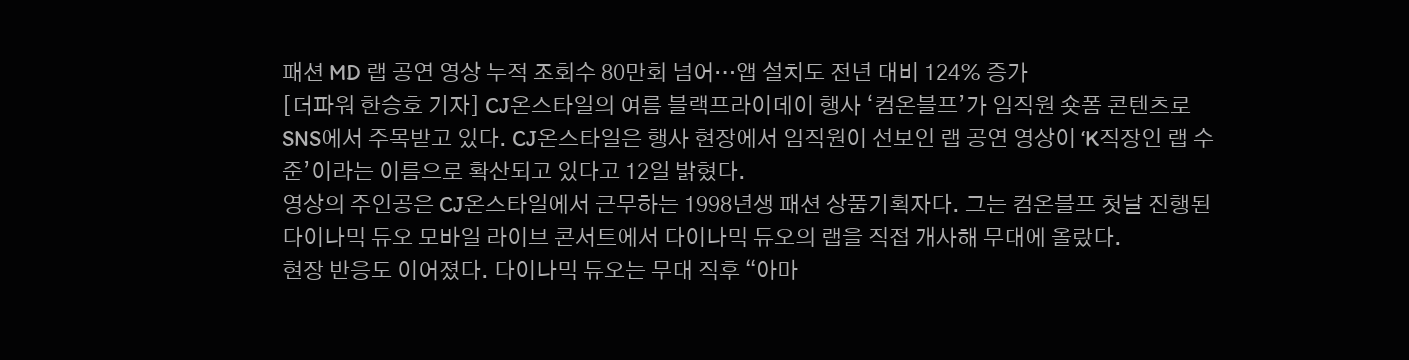패션 MD 랩 공연 영상 누적 조회수 80만회 넘어…앱 설치도 전년 대비 124% 증가
[더파워 한승호 기자] CJ온스타일의 여름 블랙프라이데이 행사 ‘컴온블프’가 임직원 숏폼 콘텐츠로 SNS에서 주목받고 있다. CJ온스타일은 행사 현장에서 임직원이 선보인 랩 공연 영상이 ‘K직장인 랩 수준’이라는 이름으로 확산되고 있다고 12일 밝혔다.
영상의 주인공은 CJ온스타일에서 근무하는 1998년생 패션 상품기획자다. 그는 컴온블프 첫날 진행된 다이나믹 듀오 모바일 라이브 콘서트에서 다이나믹 듀오의 랩을 직접 개사해 무대에 올랐다.
현장 반응도 이어졌다. 다이나믹 듀오는 무대 직후 “아마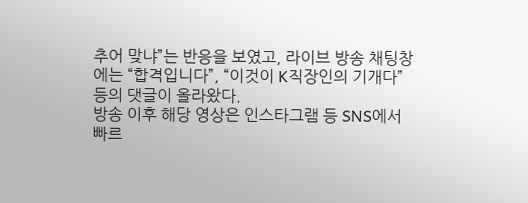추어 맞냐”는 반응을 보였고, 라이브 방송 채팅창에는 “합격입니다”, “이것이 K직장인의 기개다” 등의 댓글이 올라왔다.
방송 이후 해당 영상은 인스타그램 등 SNS에서 빠르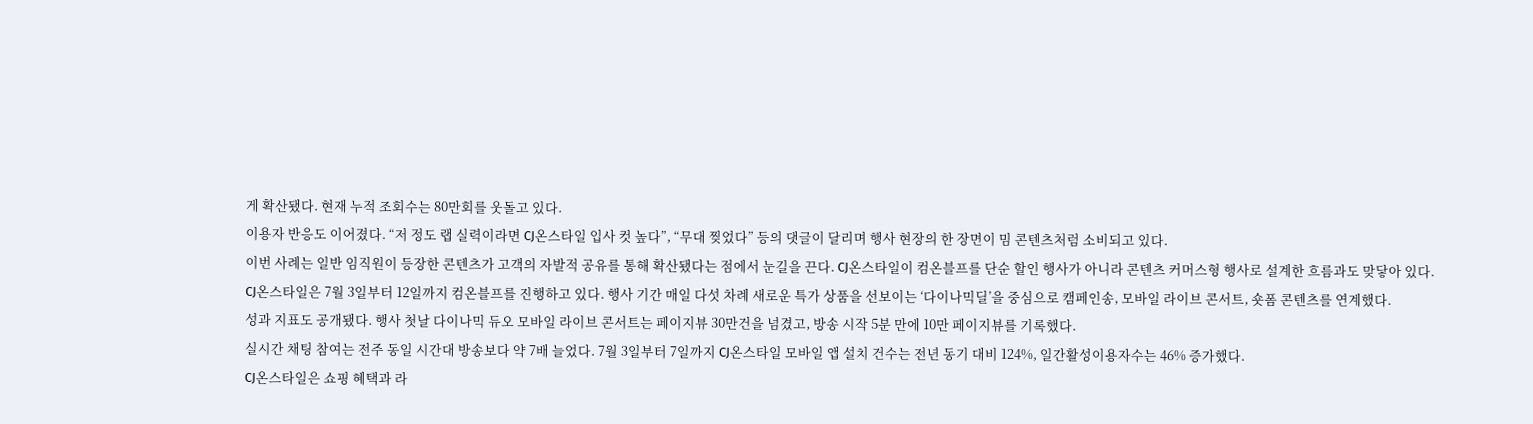게 확산됐다. 현재 누적 조회수는 80만회를 웃돌고 있다.
이용자 반응도 이어졌다. “저 정도 랩 실력이라면 CJ온스타일 입사 컷 높다”, “무대 찢었다” 등의 댓글이 달리며 행사 현장의 한 장면이 밈 콘텐츠처럼 소비되고 있다.
이번 사례는 일반 임직원이 등장한 콘텐츠가 고객의 자발적 공유를 통해 확산됐다는 점에서 눈길을 끈다. CJ온스타일이 컴온블프를 단순 할인 행사가 아니라 콘텐츠 커머스형 행사로 설계한 흐름과도 맞닿아 있다.
CJ온스타일은 7월 3일부터 12일까지 컴온블프를 진행하고 있다. 행사 기간 매일 다섯 차례 새로운 특가 상품을 선보이는 ‘다이나믹딜’을 중심으로 캠페인송, 모바일 라이브 콘서트, 숏폼 콘텐츠를 연계했다.
성과 지표도 공개됐다. 행사 첫날 다이나믹 듀오 모바일 라이브 콘서트는 페이지뷰 30만건을 넘겼고, 방송 시작 5분 만에 10만 페이지뷰를 기록했다.
실시간 채팅 참여는 전주 동일 시간대 방송보다 약 7배 늘었다. 7월 3일부터 7일까지 CJ온스타일 모바일 앱 설치 건수는 전년 동기 대비 124%, 일간활성이용자수는 46% 증가했다.
CJ온스타일은 쇼핑 혜택과 라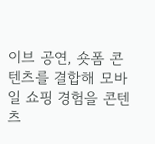이브 공연, 숏폼 콘텐츠를 결합해 모바일 쇼핑 경험을 콘텐츠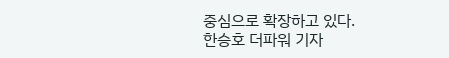중심으로 확장하고 있다.
한승호 더파워 기자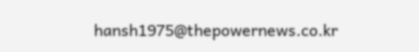hansh1975@thepowernews.co.kr